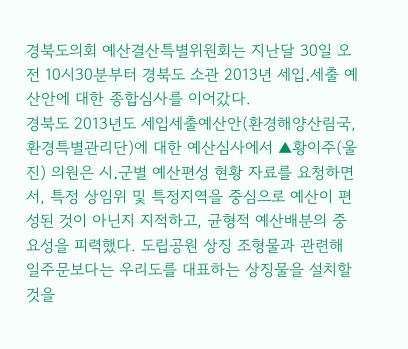경북도의회 예산결산특별위원회는 지난달 30일 오전 10시30분부터 경북도 소관 2013년 세입․세출 예산안에 대한 종합심사를 이어갔다.
경북도 2013년도 세입세출예산안(환경해양산림국, 환경특별관리단)에 대한 예산심사에서 ▲황이주(울진) 의원은 시․군별 예산편성 현황 자료를 요청하면서, 특정 상임위 및 특정지역을 중심으로 예산이 편성된 것이 아닌지 지적하고, 균형적 예산배분의 중요성을 피력했다. 도립공원 상징 조형물과 관련해 일주문보다는 우리도를 대표하는 상징물을 설치할 것을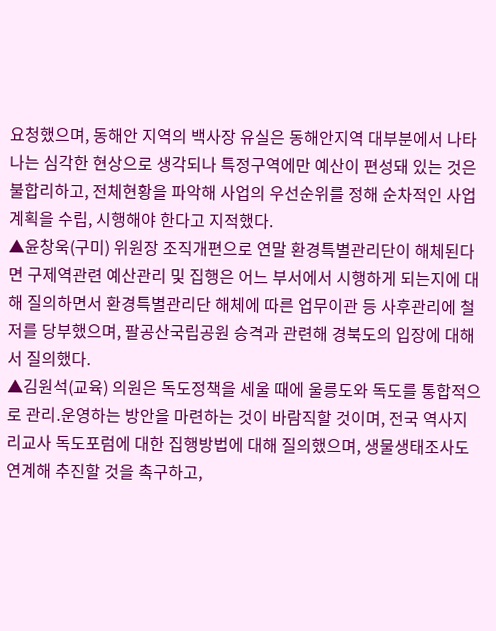요청했으며, 동해안 지역의 백사장 유실은 동해안지역 대부분에서 나타나는 심각한 현상으로 생각되나 특정구역에만 예산이 편성돼 있는 것은 불합리하고, 전체현황을 파악해 사업의 우선순위를 정해 순차적인 사업계획을 수립, 시행해야 한다고 지적했다.
▲윤창욱(구미) 위원장 조직개편으로 연말 환경특별관리단이 해체된다면 구제역관련 예산관리 및 집행은 어느 부서에서 시행하게 되는지에 대해 질의하면서 환경특별관리단 해체에 따른 업무이관 등 사후관리에 철저를 당부했으며, 팔공산국립공원 승격과 관련해 경북도의 입장에 대해서 질의했다.
▲김원석(교육) 의원은 독도정책을 세울 때에 울릉도와 독도를 통합적으로 관리․운영하는 방안을 마련하는 것이 바람직할 것이며, 전국 역사지리교사 독도포럼에 대한 집행방법에 대해 질의했으며, 생물생태조사도 연계해 추진할 것을 촉구하고,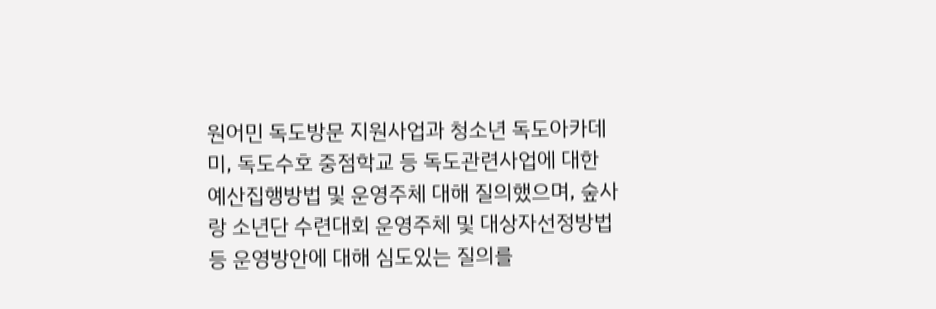원어민 독도방문 지원사업과 청소년 독도아카데미, 독도수호 중점학교 등 독도관련사업에 대한 예산집행방법 및 운영주체 대해 질의했으며, 숲사랑 소년단 수련대회 운영주체 및 대상자선정방법 등 운영방안에 대해 심도있는 질의를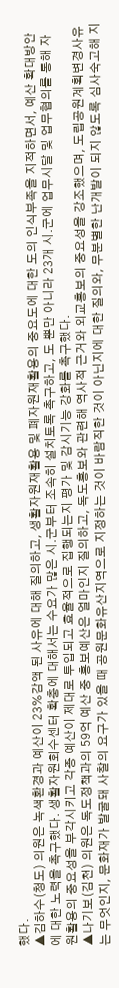했다.
▲김하수(청도) 의원은 녹색환경과 예산이 23%감액 된 사유에 대해 질의하고, 생활자원재활용 및 폐자원재활용의 중요도에 대한 도의 인식부족을 지적하면서, 예산 확대방안에 대한 노력을 촉구했다. 생활자원회수센터 확충에 대해서는 수요가 많은 시․군부터 조속히 설치토록 촉구하고, 도 뿐만 아니라 23개 시․군에 업무시달 및 업무협의를 통해 자원활용의 중요성을 부각시키고 각종 예산이 제대로 투입되고 효율적으로 집행되는지 평가 및 감시기능 강화를 촉구했다.
▲나기보(김천) 의원은 독도정책과의 59억 예산 중 홍보예산은 얼마인지 질의하고, 독도홍보와 관련해 역사적 근거와 외교홍보의 중요성을 강조했으며, 도립공원계획변경사유는 무엇인지, 문화재가 발굴돼 사찰의 요구가 있을 때 공원문화유산지역으로 지정하는 것이 바람직한 것이 아닌지에 대한 질의와, 무분별한 난개발이 되지 않도록 심사숙고해 지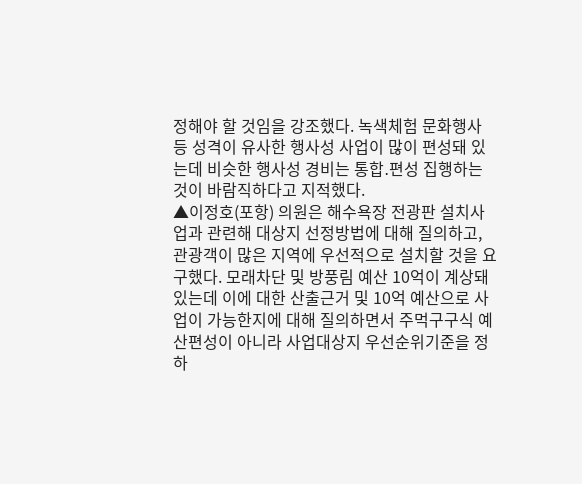정해야 할 것임을 강조했다. 녹색체험 문화행사 등 성격이 유사한 행사성 사업이 많이 편성돼 있는데 비슷한 행사성 경비는 통합․편성 집행하는 것이 바람직하다고 지적했다.
▲이정호(포항) 의원은 해수욕장 전광판 설치사업과 관련해 대상지 선정방법에 대해 질의하고, 관광객이 많은 지역에 우선적으로 설치할 것을 요구했다. 모래차단 및 방풍림 예산 10억이 계상돼 있는데 이에 대한 산출근거 및 10억 예산으로 사업이 가능한지에 대해 질의하면서 주먹구구식 예산편성이 아니라 사업대상지 우선순위기준을 정하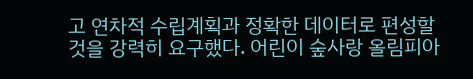고 연차적 수립계획과 정확한 데이터로 편성할 것을 강력히 요구했다. 어린이 숲사랑 올림피아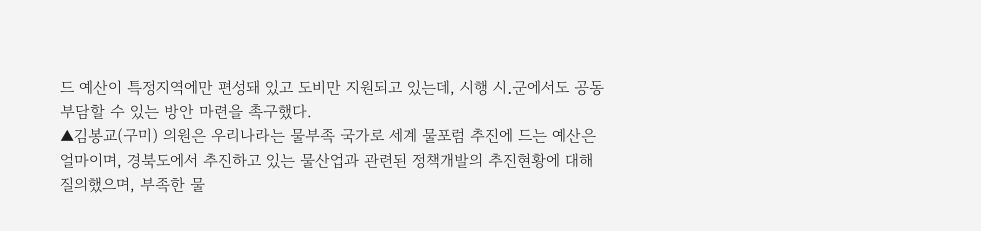드 예산이 특정지역에만 편성돼 있고 도비만 지원되고 있는데, 시행 시․군에서도 공동 부담할 수 있는 방안 마련을 촉구했다.
▲김봉교(구미) 의원은 우리나라는 물부족 국가로 세계 물포럼 추진에 드는 예산은 얼마이며, 경북도에서 추진하고 있는 물산업과 관련된 정책개발의 추진현황에 대해 질의했으며, 부족한 물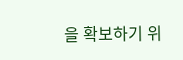을 확보하기 위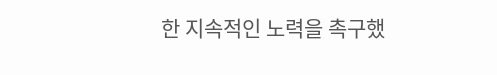한 지속적인 노력을 촉구했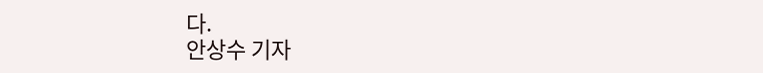다.
안상수 기자